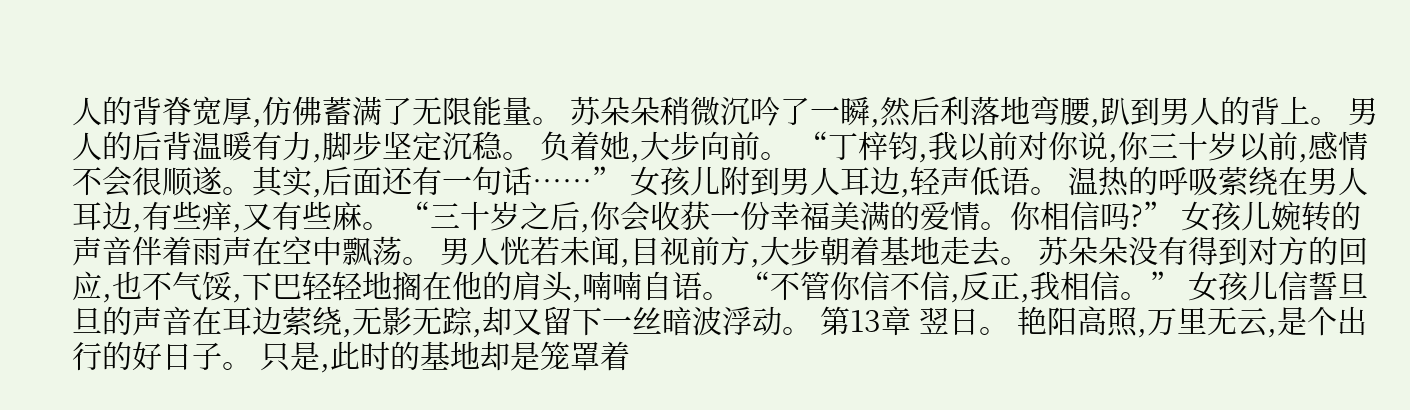人的背脊宽厚,仿佛蓄满了无限能量。 苏朵朵稍微沉吟了一瞬,然后利落地弯腰,趴到男人的背上。 男人的后背温暖有力,脚步坚定沉稳。 负着她,大步向前。 “丁梓钧,我以前对你说,你三十岁以前,感情不会很顺遂。其实,后面还有一句话……” 女孩儿附到男人耳边,轻声低语。 温热的呼吸萦绕在男人耳边,有些痒,又有些麻。 “三十岁之后,你会收获一份幸福美满的爱情。你相信吗?” 女孩儿婉转的声音伴着雨声在空中飘荡。 男人恍若未闻,目视前方,大步朝着基地走去。 苏朵朵没有得到对方的回应,也不气馁,下巴轻轻地搁在他的肩头,喃喃自语。 “不管你信不信,反正,我相信。” 女孩儿信誓旦旦的声音在耳边萦绕,无影无踪,却又留下一丝暗波浮动。 第13章 翌日。 艳阳高照,万里无云,是个出行的好日子。 只是,此时的基地却是笼罩着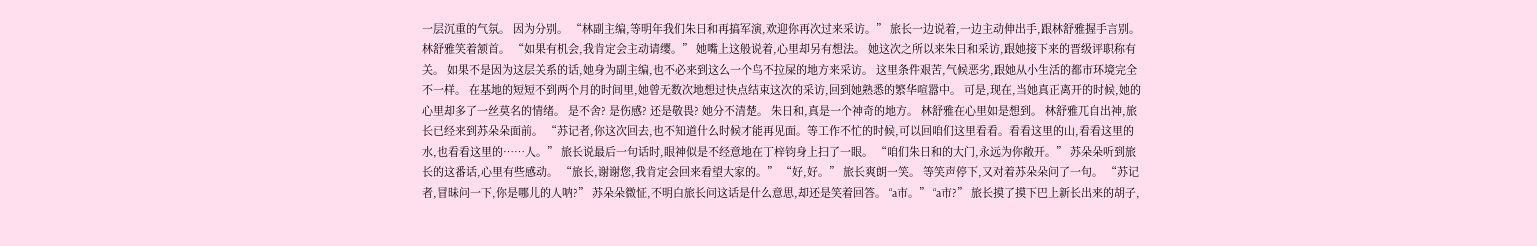一层沉重的气氛。 因为分别。 “林副主编,等明年我们朱日和再搞军演,欢迎你再次过来采访。” 旅长一边说着,一边主动伸出手,跟林舒雅握手言别。 林舒雅笑着颔首。 “如果有机会,我肯定会主动请缨。” 她嘴上这般说着,心里却另有想法。 她这次之所以来朱日和采访,跟她接下来的晋级评职称有关。 如果不是因为这层关系的话,她身为副主编,也不必来到这么一个鸟不拉屎的地方来采访。 这里条件艰苦,气候恶劣,跟她从小生活的都市环境完全不一样。 在基地的短短不到两个月的时间里,她曾无数次地想过快点结束这次的采访,回到她熟悉的繁华喧嚣中。 可是,现在,当她真正离开的时候,她的心里却多了一丝莫名的情绪。 是不舍? 是伤感? 还是敬畏? 她分不清楚。 朱日和,真是一个神奇的地方。 林舒雅在心里如是想到。 林舒雅兀自出神,旅长已经来到苏朵朵面前。 “苏记者,你这次回去,也不知道什么时候才能再见面。等工作不忙的时候,可以回咱们这里看看。看看这里的山,看看这里的水,也看看这里的……人。” 旅长说最后一句话时,眼神似是不经意地在丁梓钧身上扫了一眼。 “咱们朱日和的大门,永远为你敞开。” 苏朵朵听到旅长的这番话,心里有些感动。 “旅长,谢谢您,我肯定会回来看望大家的。” “好,好。” 旅长爽朗一笑。 等笑声停下,又对着苏朵朵问了一句。 “苏记者,冒昧问一下,你是哪儿的人呐?” 苏朵朵微怔,不明白旅长问这话是什么意思,却还是笑着回答。 “a市。” “a市?” 旅长摸了摸下巴上新长出来的胡子,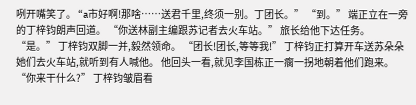咧开嘴笑了。 “a市好啊!那啥……送君千里,终须一别。丁团长。” “到。” 端正立在一旁的丁梓钧朗声回道。 “你送林副主编跟苏记者去火车站。” 旅长给他下达任务。 “是。” 丁梓钧双脚一并,毅然领命。 “团长!团长,等等我!” 丁梓钧正打算开车送苏朵朵她们去火车站,就听到有人喊他。 他回头一看,就见李国栋正一瘸一拐地朝着他们跑来。 “你来干什么?” 丁梓钧皱眉看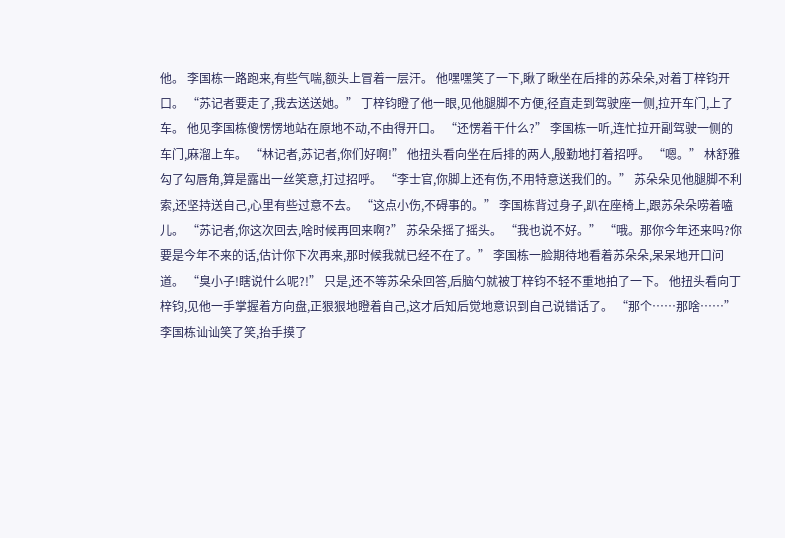他。 李国栋一路跑来,有些气喘,额头上冒着一层汗。 他嘿嘿笑了一下,瞅了瞅坐在后排的苏朵朵,对着丁梓钧开口。 “苏记者要走了,我去送送她。” 丁梓钧瞪了他一眼,见他腿脚不方便,径直走到驾驶座一侧,拉开车门,上了车。 他见李国栋傻愣愣地站在原地不动,不由得开口。 “还愣着干什么?” 李国栋一听,连忙拉开副驾驶一侧的车门,麻溜上车。 “林记者,苏记者,你们好啊!” 他扭头看向坐在后排的两人,殷勤地打着招呼。 “嗯。” 林舒雅勾了勾唇角,算是露出一丝笑意,打过招呼。 “李士官,你脚上还有伤,不用特意送我们的。” 苏朵朵见他腿脚不利索,还坚持送自己,心里有些过意不去。 “这点小伤,不碍事的。” 李国栋背过身子,趴在座椅上,跟苏朵朵唠着嗑儿。 “苏记者,你这次回去,啥时候再回来啊?” 苏朵朵摇了摇头。 “我也说不好。” “哦。那你今年还来吗?你要是今年不来的话,估计你下次再来,那时候我就已经不在了。” 李国栋一脸期待地看着苏朵朵,呆呆地开口问道。 “臭小子!瞎说什么呢?!” 只是,还不等苏朵朵回答,后脑勺就被丁梓钧不轻不重地拍了一下。 他扭头看向丁梓钧,见他一手掌握着方向盘,正狠狠地瞪着自己,这才后知后觉地意识到自己说错话了。 “那个……那啥……” 李国栋讪讪笑了笑,抬手摸了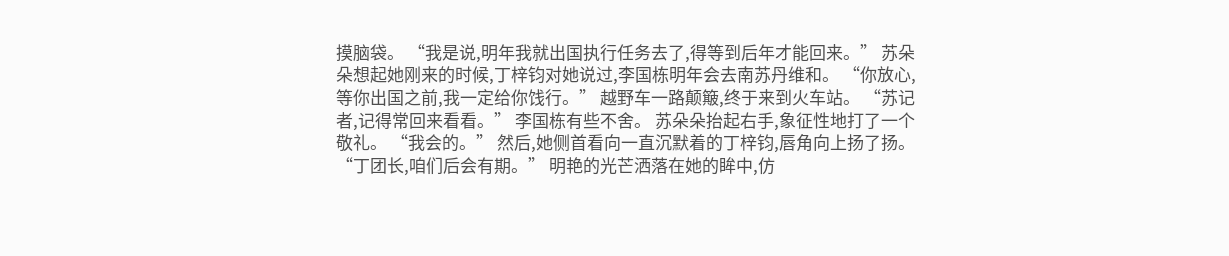摸脑袋。 “我是说,明年我就出国执行任务去了,得等到后年才能回来。” 苏朵朵想起她刚来的时候,丁梓钧对她说过,李国栋明年会去南苏丹维和。 “你放心,等你出国之前,我一定给你饯行。” 越野车一路颠簸,终于来到火车站。 “苏记者,记得常回来看看。” 李国栋有些不舍。 苏朵朵抬起右手,象征性地打了一个敬礼。 “我会的。” 然后,她侧首看向一直沉默着的丁梓钧,唇角向上扬了扬。 “丁团长,咱们后会有期。” 明艳的光芒洒落在她的眸中,仿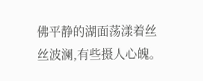佛平静的湖面荡漾着丝丝波澜,有些摄人心魄。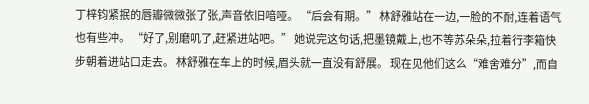丁梓钧紧抿的唇瓣微微张了张,声音依旧喑哑。 “后会有期。” 林舒雅站在一边,一脸的不耐,连着语气也有些冲。 “好了,别磨叽了,赶紧进站吧。” 她说完这句话,把墨镜戴上,也不等苏朵朵,拉着行李箱快步朝着进站口走去。 林舒雅在车上的时候,眉头就一直没有舒展。 现在见他们这么“难舍难分”,而自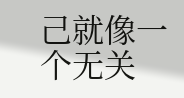己就像一个无关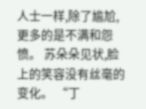人士一样,除了尴尬,更多的是不满和怨愤。 苏朵朵见状,脸上的笑容没有丝毫的变化。 “丁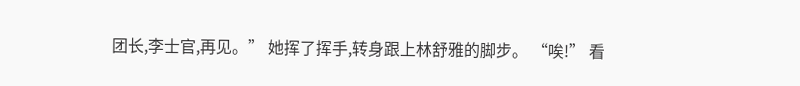团长,李士官,再见。” 她挥了挥手,转身跟上林舒雅的脚步。 “唉!” 看